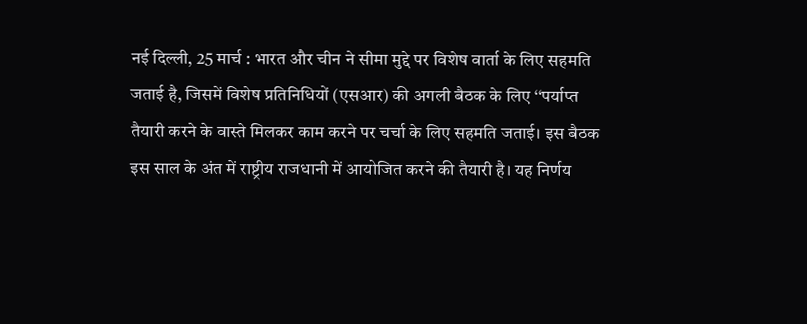नई दिल्ली, 25 मार्च : भारत और चीन ने सीमा मुद्दे पर विशेष वार्ता के लिए सहमति जताई है, जिसमें विशेष प्रतिनिधियों (एसआर) की अगली बैठक के लिए ‘‘पर्याप्त तैयारी करने के वास्ते मिलकर काम करने पर चर्चा के लिए सहमति जताई। इस बैठक इस साल के अंत में राष्ट्रीय राजधानी में आयोजित करने की तैयारी है। यह निर्णय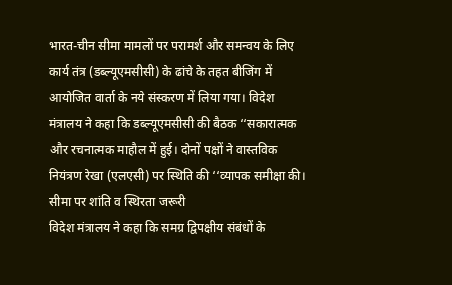भारत-चीन सीमा मामलों पर परामर्श और समन्वय के लिए कार्य तंत्र (डब्ल्यूएमसीसी) के ढांचे के तहत बीजिंग में आयोजित वार्ता के नये संस्करण में लिया गया। विदेश मंत्रालय ने कहा कि डब्ल्यूएमसीसी की बैठक ‘‘सकारात्मक और रचनात्मक माहौल में हुई। दोनों पक्षों ने वास्तविक नियंत्रण रेखा (एलएसी) पर स्थिति की ‘‘व्यापक समीक्षा की।
सीमा पर शांति व स्थिरता जरूरी
विदेश मंत्रालय ने कहा कि समग्र द्विपक्षीय संबंधों के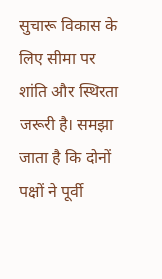सुचारू विकास के लिए सीमा पर शांति और स्थिरता जरूरी है। समझा जाता है कि दोनों पक्षों ने पूर्वी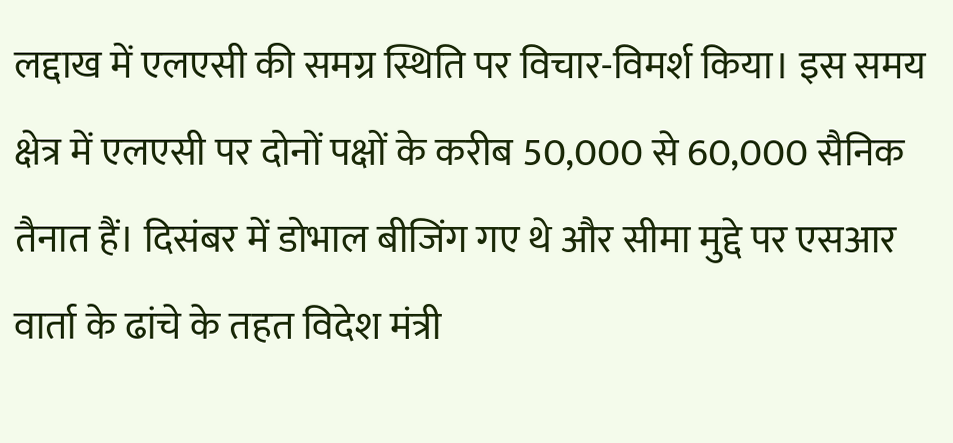लद्दाख में एलएसी की समग्र स्थिति पर विचार-विमर्श किया। इस समय क्षेत्र में एलएसी पर दोनों पक्षों के करीब 50,000 से 60,000 सैनिक तैनात हैं। दिसंबर में डोभाल बीजिंग गए थे और सीमा मुद्दे पर एसआर वार्ता के ढांचे के तहत विदेश मंत्री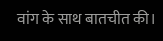वांग के साथ बातचीत की।